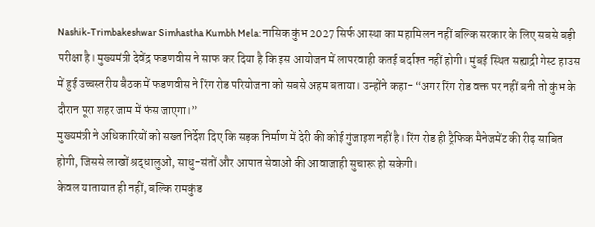Nashik-Trimbakeshwar Simhastha Kumbh Mela: नासिक कुंभ 2027 सिर्फ आस्था का महामिलन नहीं बल्कि सरकार के लिए सबसे बड़ी परीक्षा है। मुख्यमंत्री देवेंद्र फडणवीस ने साफ कर दिया है कि इस आयोजन में लापरवाही कतई बर्दाश्त नहीं होगी। मुंबई स्थित सह्याद्री गेस्ट हाउस में हुई उच्चस्तरीय बैठक में फडणवीस ने रिंग रोड परियोजना को सबसे अहम बताया। उन्होंने कहा- “अगर रिंग रोड वक्त पर नहीं बनी तो कुंभ के दौरान पूरा शहर जाम में फंस जाएगा।”
मुख्यमंत्री ने अधिकारियों को सख्त निर्देश दिए कि सड़क निर्माण में देरी की कोई गुंजाइश नहीं है। रिंग रोड ही ट्रैफिक मैनेजमेंट की रीढ़ साबित होगी, जिससे लाखों श्रद्धालुओं, साधु-संतों और आपात सेवाओं की आवाजाही सुचारू हो सकेगी।
केवल यातायात ही नहीं, बल्कि रामकुंड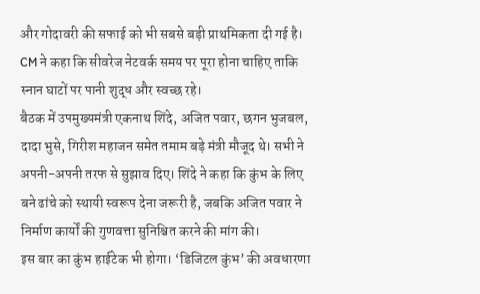और गोदावरी की सफाई को भी सबसे बड़ी प्राथमिकता दी गई है। CM ने कहा कि सीवरेज नेटवर्क समय पर पूरा होना चाहिए ताकि स्नान घाटों पर पानी शुद्ध और स्वच्छ रहे।
बैठक में उपमुख्यमंत्री एकनाथ शिंदे, अजित पवार, छगन भुजबल, दादा भुसे, गिरीश महाजन समेत तमाम बड़े मंत्री मौजूद थे। सभी ने अपनी-अपनी तरफ से सुझाव दिए। शिंदे ने कहा कि कुंभ के लिए बने ढांचे को स्थायी स्वरूप देना जरूरी है, जबकि अजित पवार ने निर्माण कार्यों की गुणवत्ता सुनिश्चित करने की मांग की।
इस बार का कुंभ हाईटेक भी होगा। ‘डिजिटल कुंभ’ की अवधारणा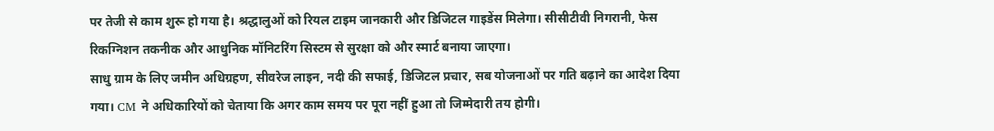पर तेजी से काम शुरू हो गया है। श्रद्धालुओं को रियल टाइम जानकारी और डिजिटल गाइडेंस मिलेगा। सीसीटीवी निगरानी, फेस रिकग्निशन तकनीक और आधुनिक मॉनिटरिंग सिस्टम से सुरक्षा को और स्मार्ट बनाया जाएगा।
साधु ग्राम के लिए जमीन अधिग्रहण, सीवरेज लाइन, नदी की सफाई, डिजिटल प्रचार, सब योजनाओं पर गति बढ़ाने का आदेश दिया गया। CM ने अधिकारियों को चेताया कि अगर काम समय पर पूरा नहीं हुआ तो जिम्मेदारी तय होगी।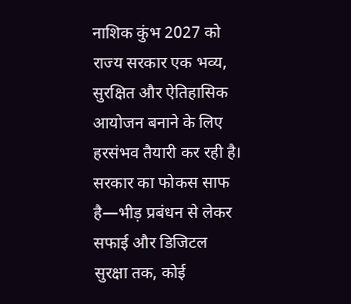नाशिक कुंभ 2027 को राज्य सरकार एक भव्य, सुरक्षित और ऐतिहासिक आयोजन बनाने के लिए हरसंभव तैयारी कर रही है। सरकार का फोकस साफ है—भीड़ प्रबंधन से लेकर सफाई और डिजिटल सुरक्षा तक, कोई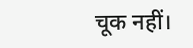चूक नहीं।